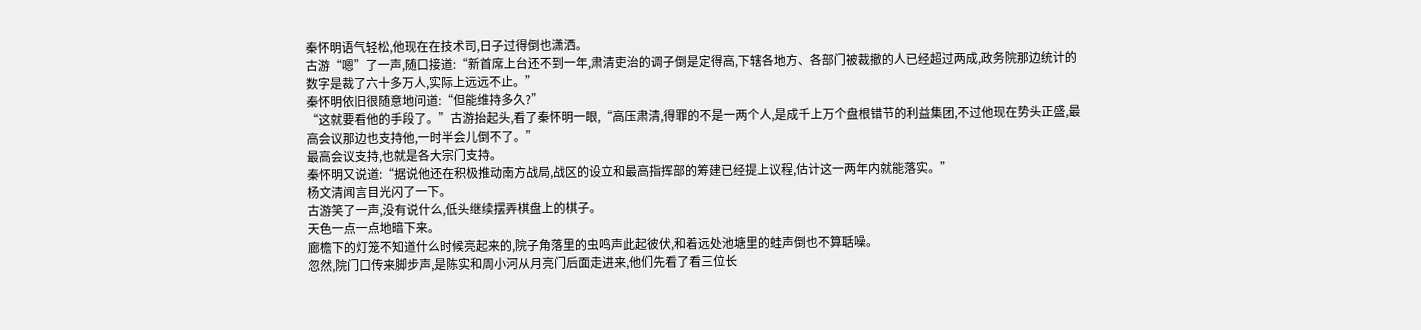秦怀明语气轻松,他现在在技术司,日子过得倒也潇洒。
古游“嗯”了一声,随口接道:“新首席上台还不到一年,肃清吏治的调子倒是定得高,下辖各地方、各部门被裁撤的人已经超过两成,政务院那边统计的数字是裁了六十多万人,实际上远远不止。”
秦怀明依旧很随意地问道:“但能维持多久?”
“这就要看他的手段了。”古游抬起头,看了秦怀明一眼,“高压肃清,得罪的不是一两个人,是成千上万个盘根错节的利益集团,不过他现在势头正盛,最高会议那边也支持他,一时半会儿倒不了。”
最高会议支持,也就是各大宗门支持。
秦怀明又说道:“据说他还在积极推动南方战局,战区的设立和最高指挥部的筹建已经提上议程,估计这一两年内就能落实。”
杨文清闻言目光闪了一下。
古游笑了一声,没有说什么,低头继续摆弄棋盘上的棋子。
天色一点一点地暗下来。
廊檐下的灯笼不知道什么时候亮起来的,院子角落里的虫鸣声此起彼伏,和着远处池塘里的蛙声倒也不算聒噪。
忽然,院门口传来脚步声,是陈实和周小河从月亮门后面走进来,他们先看了看三位长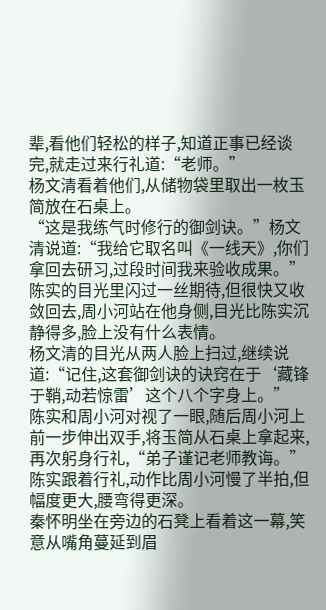辈,看他们轻松的样子,知道正事已经谈完,就走过来行礼道:“老师。”
杨文清看着他们,从储物袋里取出一枚玉简放在石桌上。
“这是我练气时修行的御剑诀。”杨文清说道:“我给它取名叫《一线天》,你们拿回去研习,过段时间我来验收成果。”
陈实的目光里闪过一丝期待,但很快又收敛回去,周小河站在他身侧,目光比陈实沉静得多,脸上没有什么表情。
杨文清的目光从两人脸上扫过,继续说道:“记住,这套御剑诀的诀窍在于‘藏锋于鞘,动若惊雷’这个八个字身上。”
陈实和周小河对视了一眼,随后周小河上前一步伸出双手,将玉简从石桌上拿起来,再次躬身行礼,“弟子谨记老师教诲。”
陈实跟着行礼,动作比周小河慢了半拍,但幅度更大,腰弯得更深。
秦怀明坐在旁边的石凳上看着这一幕,笑意从嘴角蔓延到眉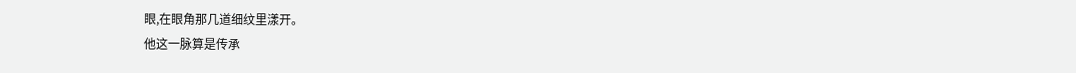眼,在眼角那几道细纹里漾开。
他这一脉算是传承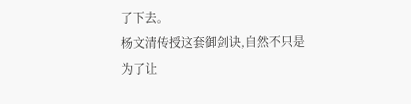了下去。
杨文清传授这套御剑诀,自然不只是为了让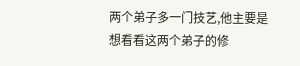两个弟子多一门技艺,他主要是想看看这两个弟子的修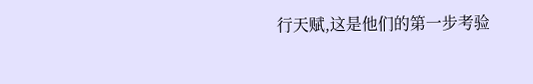行天赋,这是他们的第一步考验